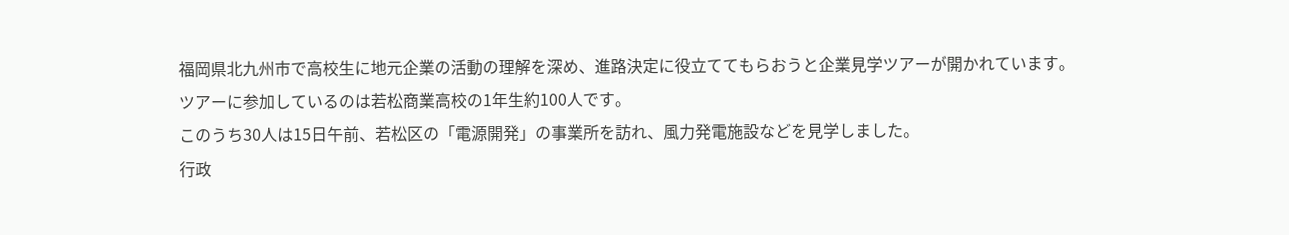福岡県北九州市で高校生に地元企業の活動の理解を深め、進路決定に役立ててもらおうと企業見学ツアーが開かれています。
ツアーに参加しているのは若松商業高校の1年生約100人です。
このうち30人は15日午前、若松区の「電源開発」の事業所を訪れ、風力発電施設などを見学しました。
行政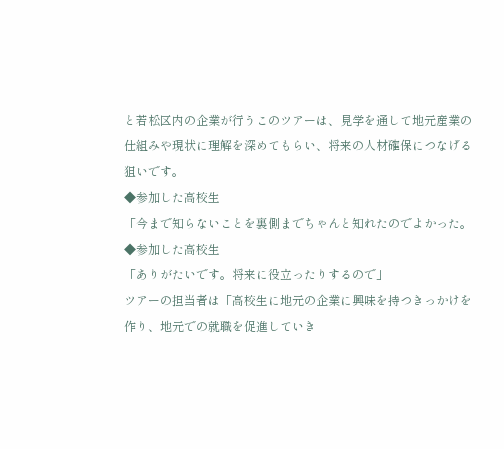と若松区内の企業が行うこのツアーは、見学を通して地元産業の仕組みや現状に理解を深めてもらい、将来の人材確保につなげる狙いです。
◆参加した高校生
「今まで知らないことを裏側までちゃんと知れたのでよかった。
◆参加した高校生
「ありがたいです。将来に役立ったりするので」
ツアーの担当者は「高校生に地元の企業に興味を持つきっかけを作り、地元での就職を促進していき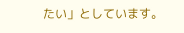たい」としています。